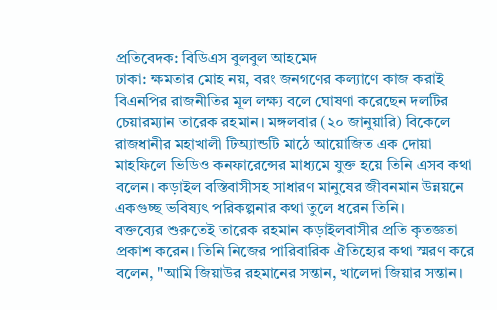প্রতিবেদক: বিডিএস বুলবুল আহমেদ
ঢাকা: ক্ষমতার মোহ নয়, বরং জনগণের কল্যাণে কাজ করাই বিএনপির রাজনীতির মূল লক্ষ্য বলে ঘোষণা করেছেন দলটির চেয়ারম্যান তারেক রহমান। মঙ্গলবার (২০ জানুয়ারি) বিকেলে রাজধানীর মহাখালী টিঅ্যান্ডটি মাঠে আয়োজিত এক দোয়া মাহফিলে ভিডিও কনফারেন্সের মাধ্যমে যুক্ত হয়ে তিনি এসব কথা বলেন। কড়াইল বস্তিবাসীসহ সাধারণ মানুষের জীবনমান উন্নয়নে একগুচ্ছ ভবিষ্যৎ পরিকল্পনার কথা তুলে ধরেন তিনি।
বক্তব্যের শুরুতেই তারেক রহমান কড়াইলবাসীর প্রতি কৃতজ্ঞতা প্রকাশ করেন। তিনি নিজের পারিবারিক ঐতিহ্যের কথা স্মরণ করে বলেন, "আমি জিয়াউর রহমানের সন্তান, খালেদা জিয়ার সন্তান।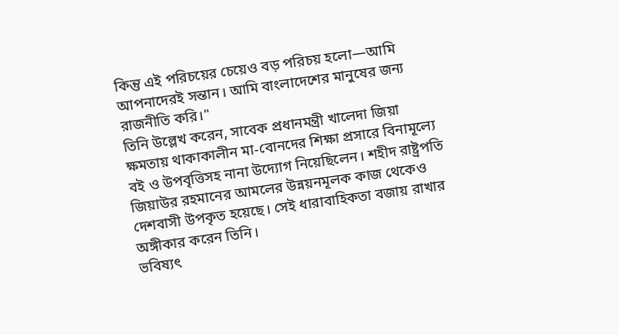কিন্তু এই পরিচয়ের চেয়েও বড় পরিচয় হলো—আমি আপনাদেরই সন্তান। আমি বাংলাদেশের মানুষের জন্য রাজনীতি করি।"
তিনি উল্লেখ করেন, সাবেক প্রধানমন্ত্রী খালেদা জিয়া ক্ষমতায় থাকাকালীন মা-বোনদের শিক্ষা প্রসারে বিনামূল্যে বই ও উপবৃত্তিসহ নানা উদ্যোগ নিয়েছিলেন। শহীদ রাষ্ট্রপতি জিয়াউর রহমানের আমলের উন্নয়নমূলক কাজ থেকেও দেশবাসী উপকৃত হয়েছে। সেই ধারাবাহিকতা বজায় রাখার অঙ্গীকার করেন তিনি।
ভবিষ্যৎ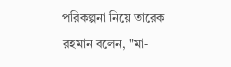পরিকল্পনা নিয়ে তারেক রহমান বলেন, "মা-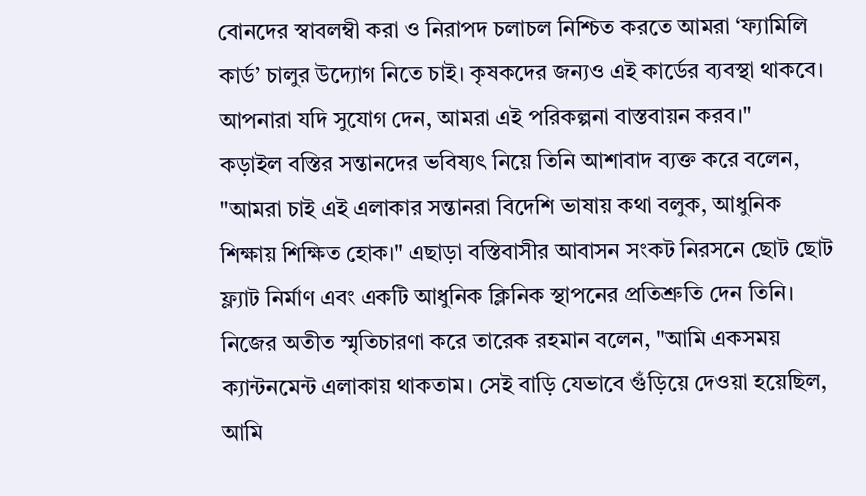বোনদের স্বাবলম্বী করা ও নিরাপদ চলাচল নিশ্চিত করতে আমরা ‘ফ্যামিলি কার্ড’ চালুর উদ্যোগ নিতে চাই। কৃষকদের জন্যও এই কার্ডের ব্যবস্থা থাকবে। আপনারা যদি সুযোগ দেন, আমরা এই পরিকল্পনা বাস্তবায়ন করব।"
কড়াইল বস্তির সন্তানদের ভবিষ্যৎ নিয়ে তিনি আশাবাদ ব্যক্ত করে বলেন, "আমরা চাই এই এলাকার সন্তানরা বিদেশি ভাষায় কথা বলুক, আধুনিক শিক্ষায় শিক্ষিত হোক।" এছাড়া বস্তিবাসীর আবাসন সংকট নিরসনে ছোট ছোট ফ্ল্যাট নির্মাণ এবং একটি আধুনিক ক্লিনিক স্থাপনের প্রতিশ্রুতি দেন তিনি।
নিজের অতীত স্মৃতিচারণা করে তারেক রহমান বলেন, "আমি একসময় ক্যান্টনমেন্ট এলাকায় থাকতাম। সেই বাড়ি যেভাবে গুঁড়িয়ে দেওয়া হয়েছিল, আমি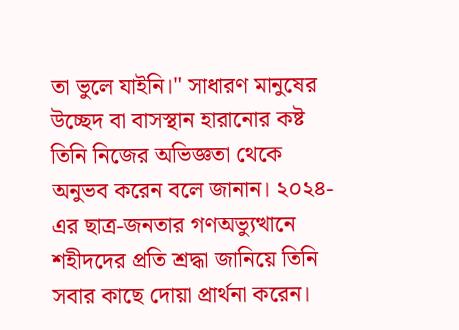তা ভুলে যাইনি।" সাধারণ মানুষের উচ্ছেদ বা বাসস্থান হারানোর কষ্ট তিনি নিজের অভিজ্ঞতা থেকে অনুভব করেন বলে জানান। ২০২৪-এর ছাত্র-জনতার গণঅভ্যুত্থানে শহীদদের প্রতি শ্রদ্ধা জানিয়ে তিনি সবার কাছে দোয়া প্রার্থনা করেন।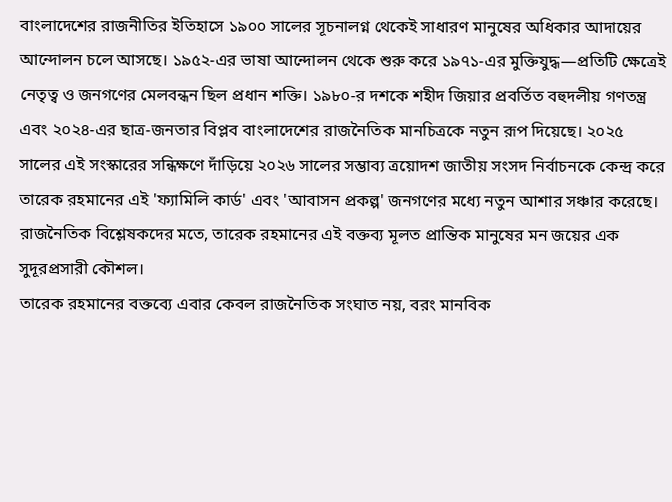বাংলাদেশের রাজনীতির ইতিহাসে ১৯০০ সালের সূচনালগ্ন থেকেই সাধারণ মানুষের অধিকার আদায়ের আন্দোলন চলে আসছে। ১৯৫২-এর ভাষা আন্দোলন থেকে শুরু করে ১৯৭১-এর মুক্তিযুদ্ধ—প্রতিটি ক্ষেত্রেই নেতৃত্ব ও জনগণের মেলবন্ধন ছিল প্রধান শক্তি। ১৯৮০-র দশকে শহীদ জিয়ার প্রবর্তিত বহুদলীয় গণতন্ত্র এবং ২০২৪-এর ছাত্র-জনতার বিপ্লব বাংলাদেশের রাজনৈতিক মানচিত্রকে নতুন রূপ দিয়েছে। ২০২৫ সালের এই সংস্কারের সন্ধিক্ষণে দাঁড়িয়ে ২০২৬ সালের সম্ভাব্য ত্রয়োদশ জাতীয় সংসদ নির্বাচনকে কেন্দ্র করে তারেক রহমানের এই 'ফ্যামিলি কার্ড' এবং 'আবাসন প্রকল্প' জনগণের মধ্যে নতুন আশার সঞ্চার করেছে। রাজনৈতিক বিশ্লেষকদের মতে, তারেক রহমানের এই বক্তব্য মূলত প্রান্তিক মানুষের মন জয়ের এক সুদূরপ্রসারী কৌশল।
তারেক রহমানের বক্তব্যে এবার কেবল রাজনৈতিক সংঘাত নয়, বরং মানবিক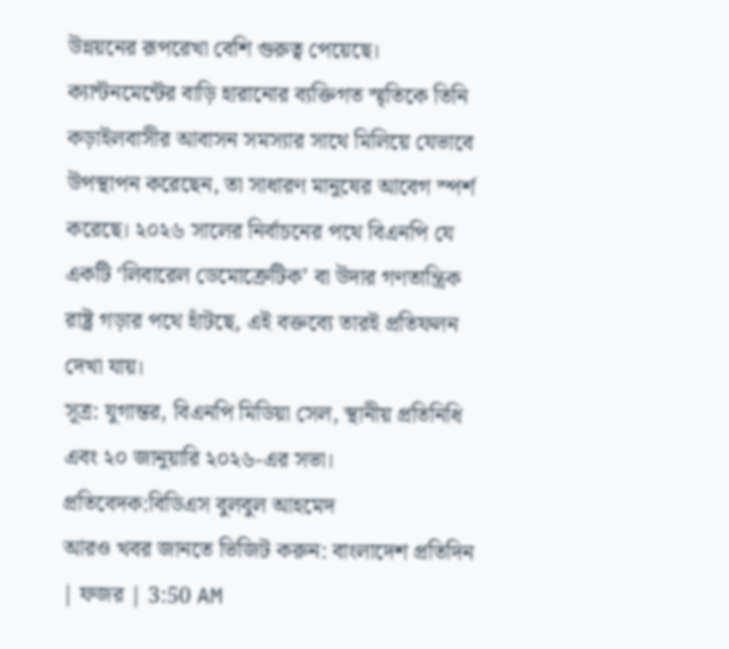উন্নয়নের রূপরেখা বেশি গুরুত্ব পেয়েছে। ক্যান্টনমেন্টের বাড়ি হারানোর ব্যক্তিগত স্মৃতিকে তিনি কড়াইলবাসীর আবাসন সমস্যার সাথে মিলিয়ে যেভাবে উপস্থাপন করেছেন, তা সাধারণ মানুষের আবেগ স্পর্শ করেছে। ২০২৬ সালের নির্বাচনের পথে বিএনপি যে একটি ‘লিবারেল ডেমোক্রেটিক’ বা উদার গণতান্ত্রিক রাষ্ট্র গড়ার পথে হাঁটছে, এই বক্তব্যে তারই প্রতিফলন দেখা যায়।
সূত্র: যুগান্তর, বিএনপি মিডিয়া সেল, স্থানীয় প্রতিনিধি এবং ২০ জানুয়ারি ২০২৬-এর সভা।
প্রতিবেদক:বিডিএস বুলবুল আহমেদ
আরও খবর জানতে ভিজিট করুন: বাংলাদেশ প্রতিদিন
| ফজর | 3:50 AM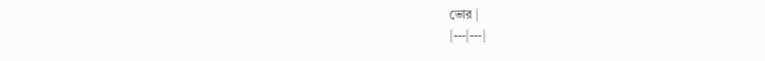ভোর |
|---|---|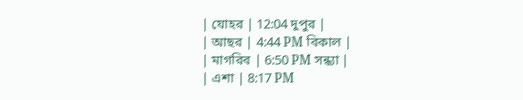| যোহর | 12:04 দুপুর |
| আছর | 4:44 PM বিকাল |
| মাগরিব | 6:50 PM সন্ধ্যা |
| এশা | 8:17 PM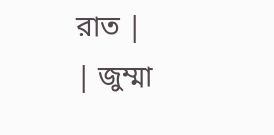রাত |
| জুম্মা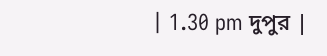| 1.30 pm দুপুর |